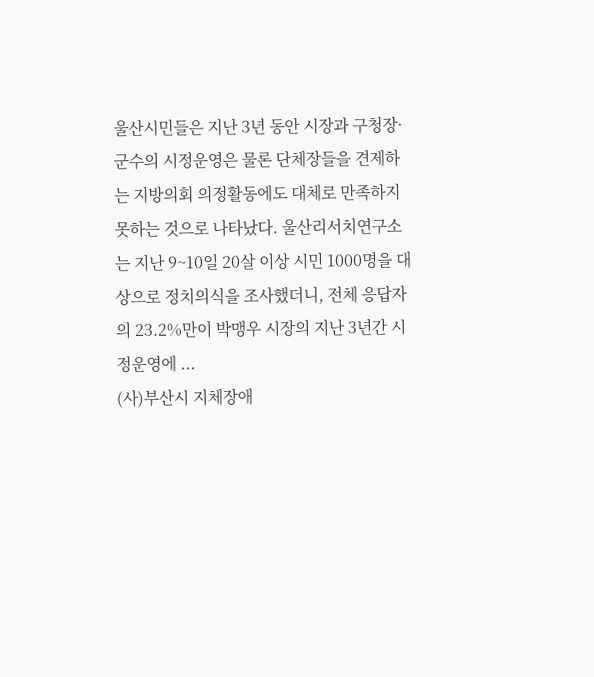울산시민들은 지난 3년 동안 시장과 구청장·군수의 시정운영은 물론 단체장들을 견제하는 지방의회 의정활동에도 대체로 만족하지 못하는 것으로 나타났다. 울산리서치연구소는 지난 9~10일 20살 이상 시민 1000명을 대상으로 정치의식을 조사했더니, 전체 응답자의 23.2%만이 박맹우 시장의 지난 3년간 시정운영에 ...
(사)부산시 지체장애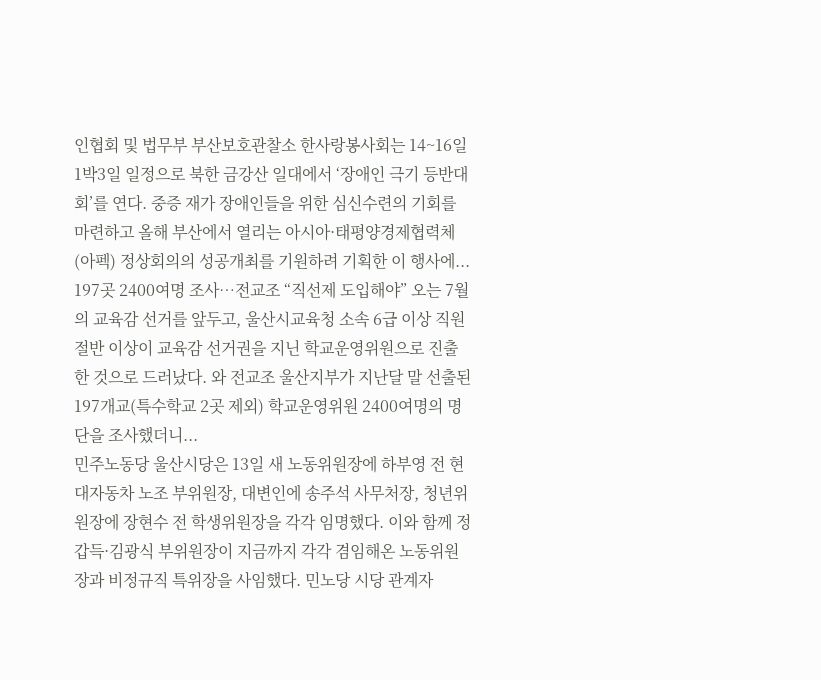인협회 및 법무부 부산보호관찰소 한사랑봉사회는 14~16일 1박3일 일정으로 북한 금강산 일대에서 ‘장애인 극기 등반대회’를 연다. 중증 재가 장애인들을 위한 심신수련의 기회를 마련하고 올해 부산에서 열리는 아시아·태평양경제협력체(아펙) 정상회의의 성공개최를 기원하려 기획한 이 행사에...
197곳 2400여명 조사…전교조 “직선제 도입해야” 오는 7월의 교육감 선거를 앞두고, 울산시교육청 소속 6급 이상 직원 절반 이상이 교육감 선거권을 지닌 학교운영위원으로 진출한 것으로 드러났다. 와 전교조 울산지부가 지난달 말 선출된 197개교(특수학교 2곳 제외) 학교운영위원 2400여명의 명단을 조사했더니...
민주노동당 울산시당은 13일 새 노동위원장에 하부영 전 현대자동차 노조 부위원장, 대변인에 송주석 사무처장, 청년위원장에 장현수 전 학생위원장을 각각 임명했다. 이와 함께 정갑득·김광식 부위원장이 지금까지 각각 겸임해온 노동위원장과 비정규직 특위장을 사임했다. 민노당 시당 관계자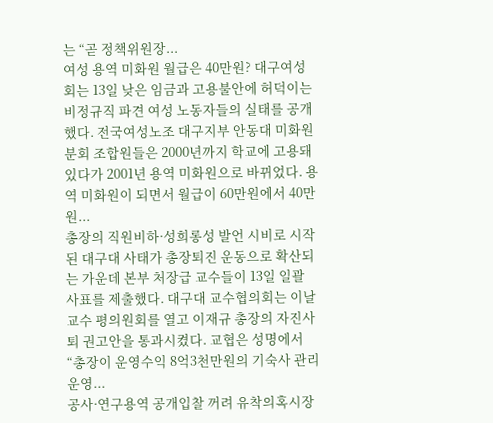는 “곧 정책위원장...
여성 용역 미화원 월급은 40만원? 대구여성회는 13일 낮은 임금과 고용불안에 허덕이는 비정규직 파견 여성 노동자들의 실태를 공개했다. 전국여성노조 대구지부 안동대 미화원 분회 조합원들은 2000년까지 학교에 고용돼 있다가 2001년 용역 미화원으로 바뀌었다. 용역 미화원이 되면서 월급이 60만원에서 40만원...
총장의 직원비하·성희롱성 발언 시비로 시작된 대구대 사태가 총장퇴진 운동으로 확산되는 가운데 본부 처장급 교수들이 13일 일괄 사표를 제출했다. 대구대 교수협의회는 이날 교수 평의원회를 열고 이재규 총장의 자진사퇴 권고안을 통과시켰다. 교협은 성명에서 “총장이 운영수익 8억3천만원의 기숙사 관리운영...
공사·연구용역 공개입찰 꺼려 유착의혹시장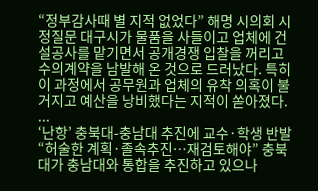“정부감사때 별 지적 없었다” 해명 시의회 시정질문 대구시가 물품을 사들이고 업체에 건설공사를 맡기면서 공개경쟁 입찰을 꺼리고 수의계약을 남발해 온 것으로 드러났다. 특히 이 과정에서 공무원과 업체의 유착 의혹이 불거지고 예산을 낭비했다는 지적이 쏟아졌다. ...
‘난항’ 충북대-충남대 추진에 교수·학생 반발“허술한 계획·졸속추진…재검토해야” 충북대가 충남대와 통합을 추진하고 있으나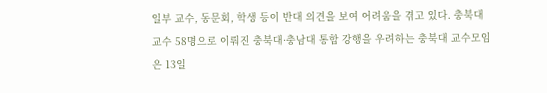일부 교수, 동문회, 학생 등이 반대 의견을 보여 어려움을 겪고 있다. 충북대 교수 58명으로 이뤄진 충북대·충남대 통합 강행을 우려하는 충북대 교수모임은 13일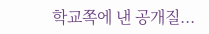학교쪽에 낸 공개질...